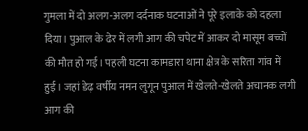गुमला में दो अलग-अलग दर्दनाक घटनाओं ने पूरे इलाके को दहला दिया। पुआल के ढेर में लगी आग की चपेट में आकर दो मासूम बच्चों की मौत हो गई। पहली घटना कामडारा थाना क्षेत्र के सरिता गांव में हुई। जहां डेढ़ वर्षीय नमन लुगून पुआल में खेलते-खेलते अचानक लगी आग की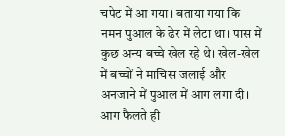चपेट में आ गया। बताया गया कि नमन पुआल के ढेर में लेटा था। पास में कुछ अन्य बच्चे खेल रहे थे। खेल-खेल में बच्चों ने माचिस जलाई और अनजाने में पुआल में आग लगा दी। आग फैलते ही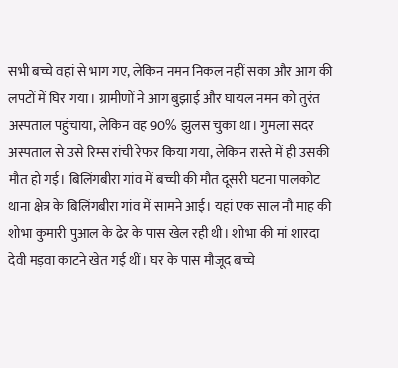सभी बच्चे वहां से भाग गए, लेकिन नमन निकल नहीं सका और आग की लपटों में घिर गया। ग्रामीणों ने आग बुझाई और घायल नमन को तुरंत अस्पताल पहुंचाया, लेकिन वह 90% झुलस चुका था। गुमला सदर अस्पताल से उसे रिम्स रांची रेफर किया गया, लेकिन रास्ते में ही उसकी मौत हो गई। बिलिंगबीरा गांव में बच्ची की मौत दूसरी घटना पालकोट थाना क्षेत्र के बिलिंगबीरा गांव में सामने आई। यहां एक साल नौ माह की शोभा कुमारी पुआल के ढेर के पास खेल रही थी। शोभा की मां शारदा देवी मड़वा काटने खेत गई थीं। घर के पास मौजूद बच्चे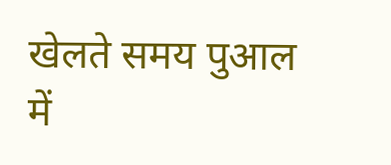खेलते समय पुआल में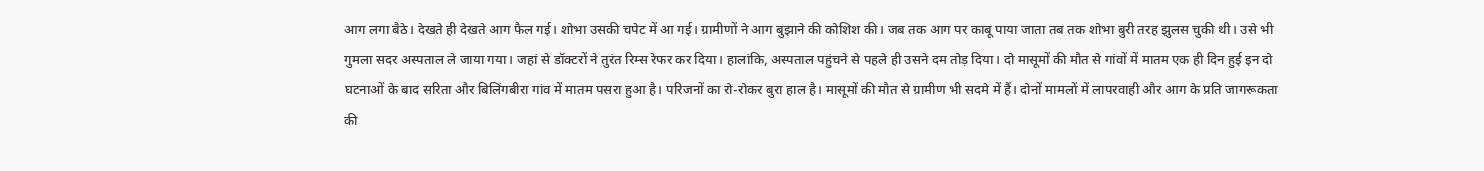आग लगा बैठे। देखते ही देखते आग फैल गई। शोभा उसकी चपेट में आ गई। ग्रामीणों ने आग बुझाने की कोशिश की। जब तक आग पर काबू पाया जाता तब तक शोभा बुरी तरह झुलस चुकी थी। उसे भी गुमला सदर अस्पताल ले जाया गया। जहां से डॉक्टरों ने तुरंत रिम्स रेफर कर दिया। हालांकि, अस्पताल पहुंचने से पहले ही उसने दम तोड़ दिया। दो मासूमों की मौत से गांवों में मातम एक ही दिन हुई इन दो घटनाओं के बाद सरिता और बिलिंगबीरा गांव में मातम पसरा हुआ है। परिजनों का रो-रोकर बुरा हाल है। मासूमों की मौत से ग्रामीण भी सदमे में हैं। दोनों मामलों में लापरवाही और आग के प्रति जागरूकता की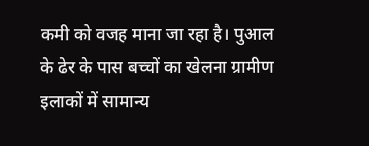कमी को वजह माना जा रहा है। पुआल के ढेर के पास बच्चों का खेलना ग्रामीण इलाकों में सामान्य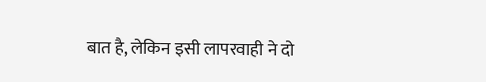बात है, लेकिन इसी लापरवाही ने दो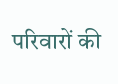परिवारों की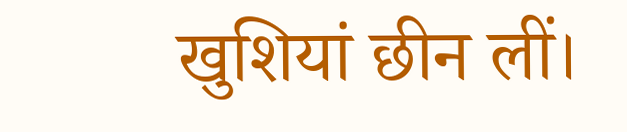खुशियां छीन लीं।